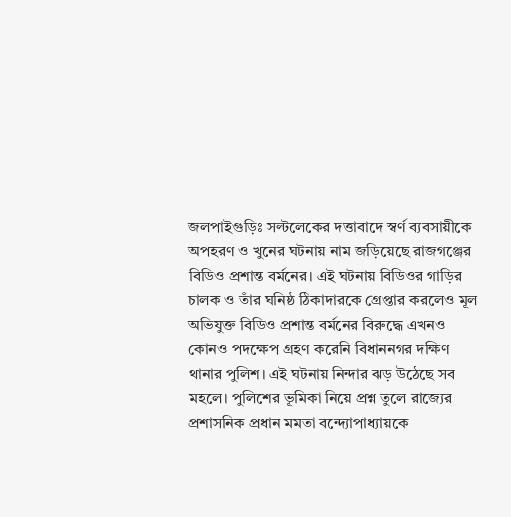জলপাইগুড়িঃ সল্টলেকের দত্তাবাদে স্বর্ণ ব্যবসায়ীকে অপহরণ ও খুনের ঘটনায় নাম জড়িয়েছে রাজগঞ্জের বিডিও প্রশান্ত বর্মনের। এই ঘটনায় বিডিওর গাড়ির চালক ও তাঁর ঘনিষ্ঠ ঠিকাদারকে গ্রেপ্তার করলেও মূল অভিযুক্ত বিডিও প্রশান্ত বর্মনের বিরুদ্ধে এখনও কোনও পদক্ষেপ গ্রহণ করেনি বিধাননগর দক্ষিণ থানার পুলিশ। এই ঘটনায় নিন্দার ঝড় উঠেছে সব মহলে। পুলিশের ভূমিকা নিয়ে প্রশ্ন তুলে রাজ্যের প্রশাসনিক প্রধান মমতা বন্দ্যোপাধ্যায়কে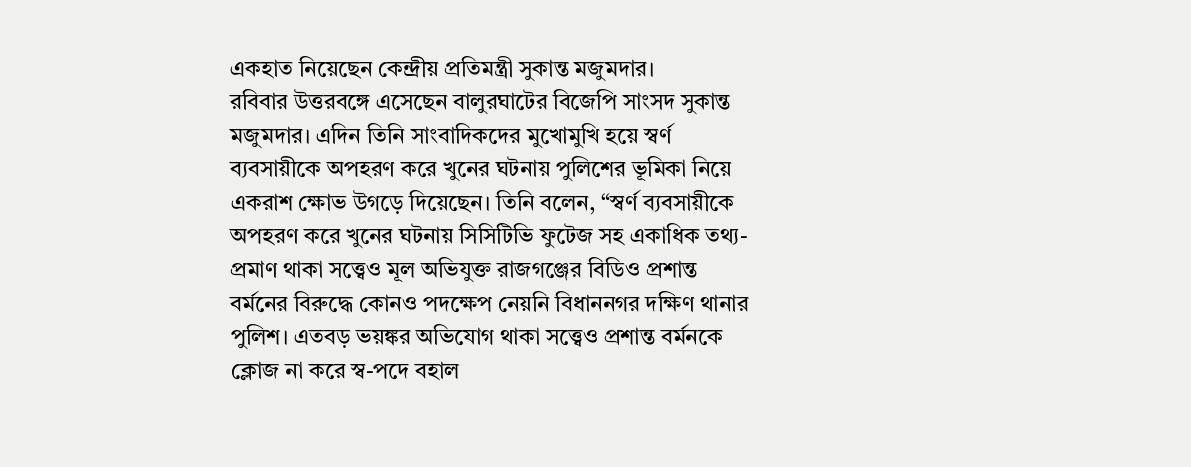একহাত নিয়েছেন কেন্দ্রীয় প্রতিমন্ত্রী সুকান্ত মজুমদার।
রবিবার উত্তরবঙ্গে এসেছেন বালুরঘাটের বিজেপি সাংসদ সুকান্ত মজুমদার। এদিন তিনি সাংবাদিকদের মুখোমুখি হয়ে স্বর্ণ ব্যবসায়ীকে অপহরণ করে খুনের ঘটনায় পুলিশের ভূমিকা নিয়ে একরাশ ক্ষোভ উগড়ে দিয়েছেন। তিনি বলেন, “স্বর্ণ ব্যবসায়ীকে অপহরণ করে খুনের ঘটনায় সিসিটিভি ফুটেজ সহ একাধিক তথ্য-প্রমাণ থাকা সত্ত্বেও মূল অভিযুক্ত রাজগঞ্জের বিডিও প্রশান্ত বর্মনের বিরুদ্ধে কোনও পদক্ষেপ নেয়নি বিধাননগর দক্ষিণ থানার পুলিশ। এতবড় ভয়ঙ্কর অভিযোগ থাকা সত্ত্বেও প্রশান্ত বর্মনকে ক্লোজ না করে স্ব-পদে বহাল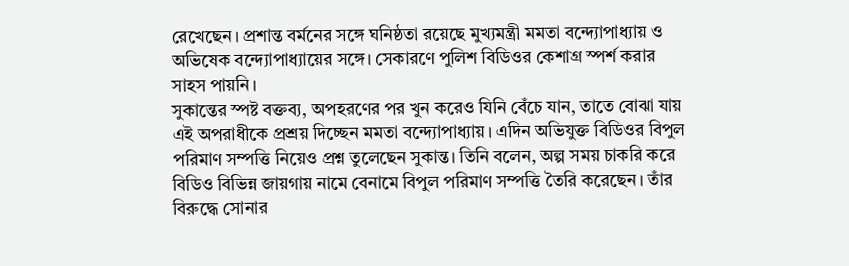রেখেছেন। প্রশান্ত বর্মনের সঙ্গে ঘনিষ্ঠতা রয়েছে মুখ্যমন্ত্রী মমতা বন্দ্যোপাধ্যায় ও অভিষেক বন্দ্যোপাধ্যায়ের সঙ্গে। সেকারণে পুলিশ বিডিওর কেশাগ্র স্পর্শ করার সাহস পায়নি।
সুকান্তের স্পষ্ট বক্তব্য, অপহরণের পর খুন করেও যিনি বেঁচে যান, তাতে বোঝা যায় এই অপরাধীকে প্রশ্রয় দিচ্ছেন মমতা বন্দ্যোপাধ্যায়। এদিন অভিযুক্ত বিডিওর বিপুল পরিমাণ সম্পত্তি নিয়েও প্রশ্ন তুলেছেন সুকান্ত। তিনি বলেন, অল্প সময় চাকরি করে বিডিও বিভিন্ন জায়গায় নামে বেনামে বিপুল পরিমাণ সম্পত্তি তৈরি করেছেন। তাঁর বিরুদ্ধে সোনার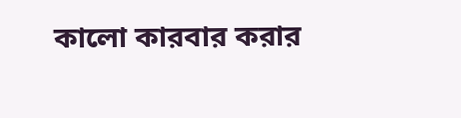কালো কারবার করার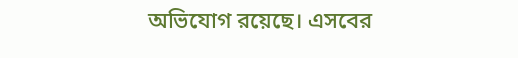অভিযোগ রয়েছে। এসবের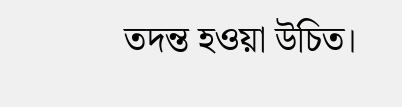তদন্ত হওয়া উচিত।